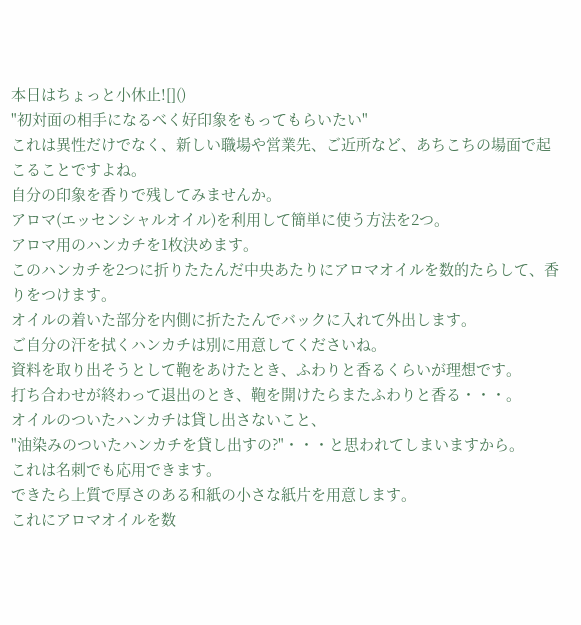本日はちょっと小休止![]()
"初対面の相手になるべく好印象をもってもらいたい"
これは異性だけでなく、新しい職場や営業先、ご近所など、あちこちの場面で起こることですよね。
自分の印象を香りで残してみませんか。
アロマ(エッセンシャルオイル)を利用して簡単に使う方法を2つ。
アロマ用のハンカチを1枚決めます。
このハンカチを2つに折りたたんだ中央あたりにアロマオイルを数的たらして、香りをつけます。
オイルの着いた部分を内側に折たたんでバックに入れて外出します。
ご自分の汗を拭くハンカチは別に用意してくださいね。
資料を取り出そうとして鞄をあけたとき、ふわりと香るくらいが理想です。
打ち合わせが終わって退出のとき、鞄を開けたらまたふわりと香る・・・。
オイルのついたハンカチは貸し出さないこと、
"油染みのついたハンカチを貸し出すの?"・・・と思われてしまいますから。
これは名刺でも応用できます。
できたら上質で厚さのある和紙の小さな紙片を用意します。
これにアロマオイルを数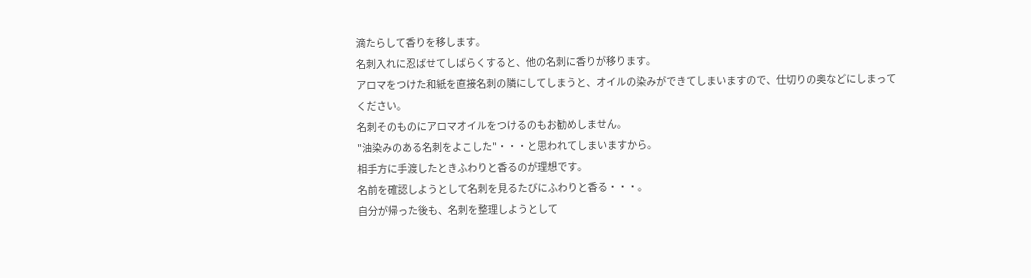滴たらして香りを移します。
名刺入れに忍ばせてしばらくすると、他の名刺に香りが移ります。
アロマをつけた和紙を直接名刺の隣にしてしまうと、オイルの染みができてしまいますので、仕切りの奥などにしまってください。
名刺そのものにアロマオイルをつけるのもお勧めしません。
"油染みのある名刺をよこした"・・・と思われてしまいますから。
相手方に手渡したときふわりと香るのが理想です。
名前を確認しようとして名刺を見るたびにふわりと香る・・・。
自分が帰った後も、名刺を整理しようとして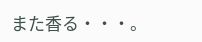また香る・・・。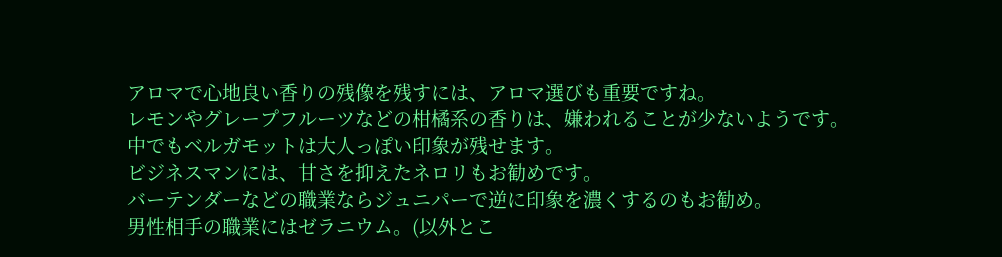アロマで心地良い香りの残像を残すには、アロマ選びも重要ですね。
レモンやグレープフルーツなどの柑橘系の香りは、嫌われることが少ないようです。
中でもベルガモットは大人っぽい印象が残せます。
ビジネスマンには、甘さを抑えたネロリもお勧めです。
バーテンダーなどの職業ならジュニパーで逆に印象を濃くするのもお勧め。
男性相手の職業にはゼラニウム。(以外とこ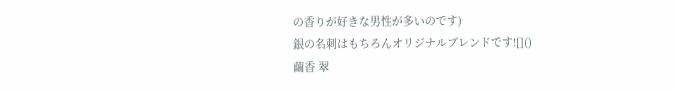の香りが好きな男性が多いのです)
銀の名刺はもちろんオリジナルブレンドです![]()
繭香 翠